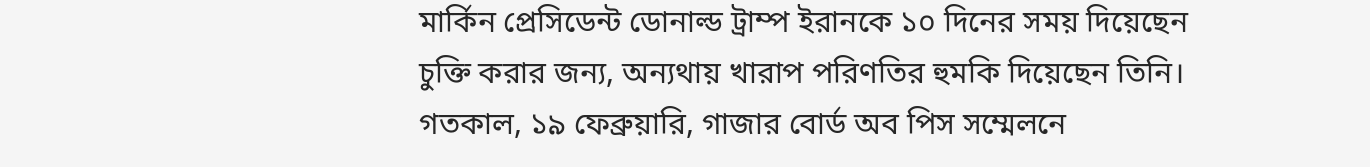মার্কিন প্রেসিডেন্ট ডোনাল্ড ট্রাম্প ইরানকে ১০ দিনের সময় দিয়েছেন চুক্তি করার জন্য, অন্যথায় খারাপ পরিণতির হুমকি দিয়েছেন তিনি। গতকাল, ১৯ ফেব্রুয়ারি, গাজার বোর্ড অব পিস সম্মেলনে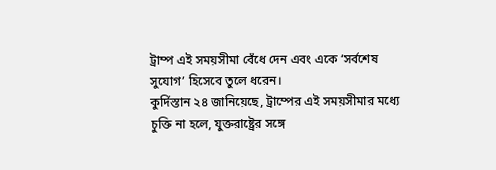ট্রাম্প এই সময়সীমা বেঁধে দেন এবং একে ‘সর্বশেষ সুযোগ’ হিসেবে তুলে ধরেন।
কুর্দিস্তান ২৪ জানিয়েছে, ট্রাম্পের এই সময়সীমার মধ্যে চুক্তি না হলে, যুক্তরাষ্ট্রের সঙ্গে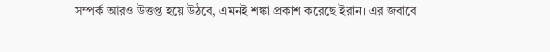সম্পর্ক আরও উত্তপ্ত হয়ে উঠবে, এমনই শঙ্কা প্রকাশ করেছে ইরান। এর জবাবে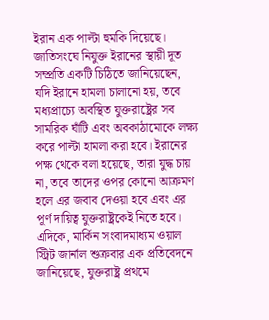ইরান এক পাল্টা হুমকি দিয়েছে। জাতিসংঘে নিযুক্ত ইরানের স্থায়ী দূত সম্প্রতি একটি চিঠিতে জানিয়েছেন, যদি ইরানে হামলা চালানো হয়, তবে মধ্যপ্রাচ্যে অবস্থিত যুক্তরাষ্ট্রের সব সামরিক ঘাঁটি এবং অবকাঠামোকে লক্ষ্য করে পাল্টা হামলা করা হবে। ইরানের পক্ষ থেকে বলা হয়েছে, তারা যুদ্ধ চায় না, তবে তাদের ওপর কোনো আক্রমণ হলে এর জবাব দেওয়া হবে এবং এর পূর্ণ দায়িত্ব যুক্তরাষ্ট্রকেই নিতে হবে।
এদিকে, মার্কিন সংবাদমাধ্যম ওয়াল স্ট্রিট জার্নাল শুক্রবার এক প্রতিবেদনে জানিয়েছে, যুক্তরাষ্ট্র প্রথমে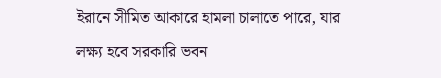ইরানে সীমিত আকারে হামলা চালাতে পারে, যার লক্ষ্য হবে সরকারি ভবন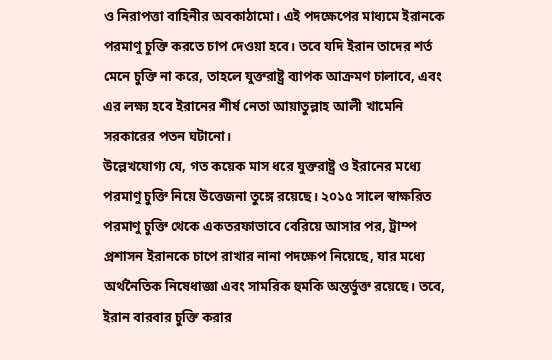ও নিরাপত্তা বাহিনীর অবকাঠামো। এই পদক্ষেপের মাধ্যমে ইরানকে পরমাণু চুক্তি করতে চাপ দেওয়া হবে। তবে যদি ইরান তাদের শর্ত মেনে চুক্তি না করে, তাহলে যুক্তরাষ্ট্র ব্যাপক আক্রমণ চালাবে, এবং এর লক্ষ্য হবে ইরানের শীর্ষ নেতা আয়াতুল্লাহ আলী খামেনি সরকারের পতন ঘটানো।
উল্লেখযোগ্য যে, গত কয়েক মাস ধরে যুক্তরাষ্ট্র ও ইরানের মধ্যে পরমাণু চুক্তি নিয়ে উত্তেজনা তুঙ্গে রয়েছে। ২০১৫ সালে স্বাক্ষরিত পরমাণু চুক্তি থেকে একতরফাভাবে বেরিয়ে আসার পর, ট্রাম্প প্রশাসন ইরানকে চাপে রাখার নানা পদক্ষেপ নিয়েছে, যার মধ্যে অর্থনৈতিক নিষেধাজ্ঞা এবং সামরিক হুমকি অন্তর্ভুক্ত রয়েছে। তবে, ইরান বারবার চুক্তি করার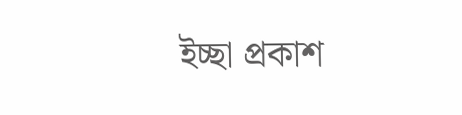ইচ্ছা প্রকাশ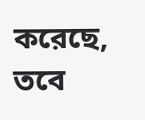করেছে, তবে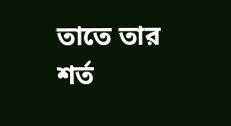তাতে তার শর্ত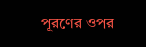পূরণের ওপর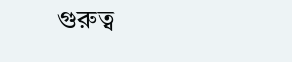গুরুত্ব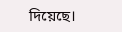দিয়েছে।